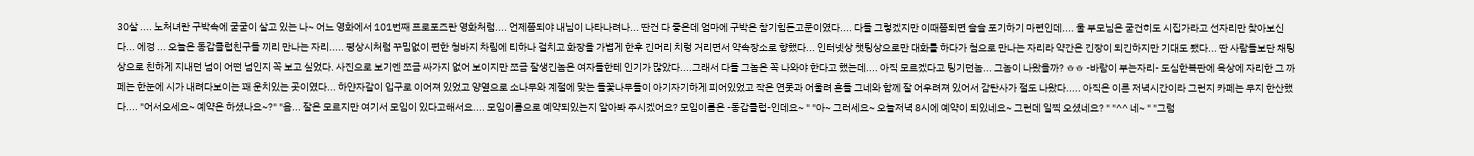30살 .... 노처녀란 구박속에 굳굳이 살고 있는 나~ 어느 영화에서 101번째 프로포즈란 영화처럼.... 언제쯤되야 내님이 나타나려나... 딴건 다 좋은데 엄마에 구박은 참기힘든고문이였다.... 다들 그렇겠지만 이때쯤되면 슬슬 포기하기 마련인데.... 울 부모님은 굳건히도 시집가라고 선자리만 찾아보신다... 에겅 ... 오늘은 동갑클럽친구들 끼리 만나는 자리..... 평상시처럼 꾸밈없이 편한 청바지 차림에 티하나 걸치고 화장을 가볍게 한후 긴머리 치렁 거리면서 약속장소로 향했다... 인터넷상 챗팅상으로만 대화를 하다가 첨으로 만나는 자리라 약간은 긴장이 되긴하지만 기대도 됐다... 딴 사람들보단 채팅상으로 친하게 지내던 넘이 어떤 넘인지 꼭 보고 싶었다. 사진으로 보기엔 쪼금 싸가지 없어 보이지만 쪼금 잘생긴놈은 여자들한테 인기가 많았다....그래서 다들 그놈은 꼭 나와야 한다고 했는데.... 아직 모르겠다고 팅기던놈... 그놈이 나왔을까? ㅎㅎ -바람이 부는자리- 도심한복판에 옥상에 자리한 그 까페는 한눈에 시가 내려다보이는 꽤 운치있는 곳이였다... 하얀자갈이 입구로 이어져 있었고 양옆으로 소나무와 계절에 맞는 들꽃나무들이 아기자기하게 피어있었고 작은 연못과 어울려 흔들 그네와 함께 잘 어우려져 있어서 감탄사가 절도 나왔다..... 아직은 이른 저녁시간이라 그런지 카페는 무지 한산했다.... "어서오세요~ 예약은 하셨나요~?" "음... 잘은 모르지만 여기서 모임이 있다고해서요.... 모임이름으로 예약되있는지 알아봐 주시겠어요? 모임이름은 -동갑클럽-인데요~ " "아~ 그러세요~ 오늘저녁 8시에 예약이 되있네요~ 그런데 일찍 오셨네요? " "^^ 네~ " "그럼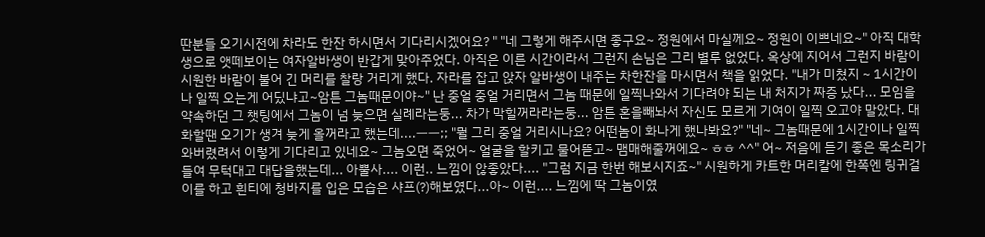딴분들 오기시전에 차라도 한잔 하시면서 기다리시겠어요? " "네 그렇게 해주시면 좋구요~ 정원에서 마실께요~ 정원이 이쁘네요~" 아직 대학생으로 앳떼보이는 여자알바생이 반갑게 맞아주었다. 아직은 이른 시간이라서 그런지 손님은 그리 별루 없었다. 옥상에 지어서 그런지 바람이 시원한 바람이 불어 긴 머리를 찰랑 거리게 했다. 자라를 잡고 앉자 알바생이 내주는 차한잔을 마시면서 책을 읽었다. "내가 미쳤지 ~ 1시간이나 일찍 오는게 어딨냐고~암튼 그놈때문이야~" 난 중얼 중얼 거리면서 그놈 때문에 일찍나와서 기다려야 되는 내 처지가 짜증 났다... 모임을 약속하던 그 챗팅에서 그놈이 넘 늦으면 실례라는둥... 차가 막힐꺼라라는둥... 암튼 혼을빼놔서 자신도 모르게 기여이 일찍 오고야 말았다. 대화할땐 오기가 생겨 늦게 올꺼라고 했는데....ㅡㅡ;; "뭘 그리 중얼 거리시나요? 어떤놈이 화나게 했나봐요?" "네~ 그놈때문에 1시간이나 일찍 와버렸려서 이렇게 기다리고 있네요~ 그놈오면 죽었어~ 얼굴을 할키고 물어뜯고~ 맴매해줄꺼에요~ ㅎㅎ ^^" 어~ 저음에 듣기 좋은 목소리가 들여 무턱대고 대답을했는데... 아뿔사.... 이런.. 느낌이 않좋았다.... "그럼 지금 한번 해보시지죠~" 시원하게 카트한 머리칼에 한쪽엔 링귀걸이를 하고 흰티에 청바지를 입은 모습은 샤프(?)해보였다...아~ 이런.... 느낌에 딱 그놈이였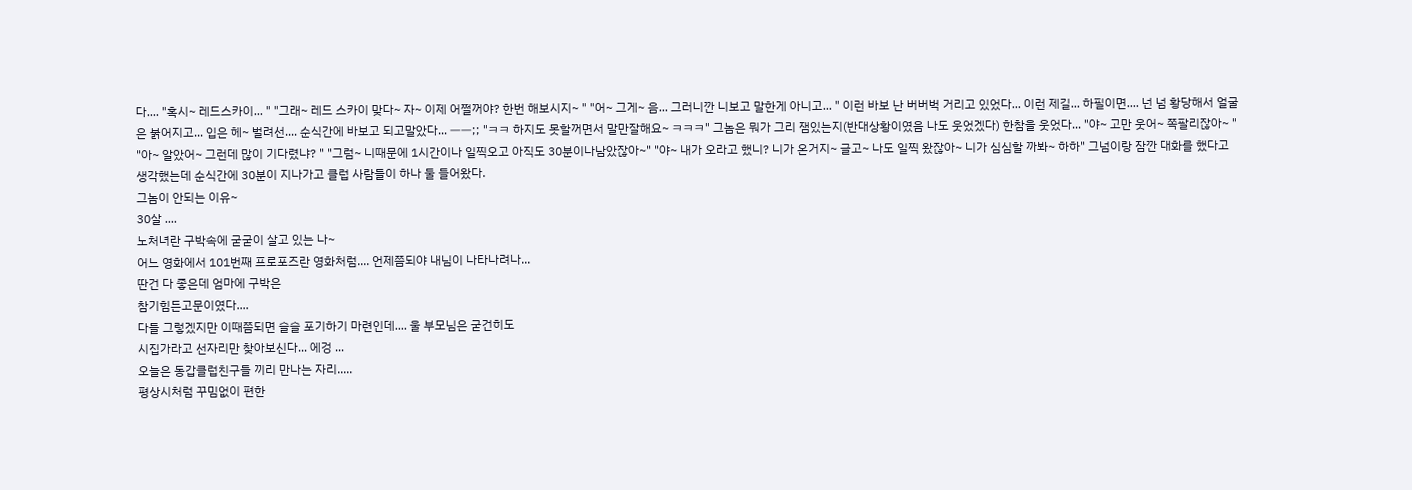다.... "혹시~ 레드스카이... " "그래~ 레드 스카이 맞다~ 자~ 이제 어쩔꺼야? 한번 해보시지~ " "어~ 그게~ 음... 그러니깐 니보고 말한게 아니고... " 이런 바보 난 버버벅 거리고 있었다... 이런 제길... 하필이면.... 넌 넘 황당해서 얼굴은 붉어지고... 입은 헤~ 벌려선.... 순식간에 바보고 되고말았다... ㅡㅡ;; "ㅋㅋ 하지도 못할꺼면서 말만잘해요~ ㅋㅋㅋ" 그놈은 뭐가 그리 잼있는지(반대상황이였음 나도 웃었겠다) 한참을 웃었다... "야~ 고만 웃어~ 쪽팔리잖아~ " "아~ 알았어~ 그런데 많이 기다렸냐? " "그럼~ 니때문에 1시간이나 일찍오고 아직도 30분이나남았잖아~" "야~ 내가 오라고 했니? 니가 온거지~ 글고~ 나도 일찍 왔잖아~ 니가 심심할 까봐~ 하하" 그넘이랑 잠깐 대화를 했다고 생각했는데 순식간에 30분이 지나가고 클럽 사람들이 하나 둘 들어왔다.
그놈이 안되는 이유~
30살 ....
노처녀란 구박속에 굳굳이 살고 있는 나~
어느 영화에서 101번째 프로포즈란 영화처럼.... 언제쯤되야 내님이 나타나려나...
딴건 다 좋은데 엄마에 구박은
참기힘든고문이였다....
다들 그렇겠지만 이때쯤되면 슬슬 포기하기 마련인데.... 울 부모님은 굳건히도
시집가라고 선자리만 찾아보신다... 에겅 ...
오늘은 동갑클럽친구들 끼리 만나는 자리.....
평상시처럼 꾸밈없이 편한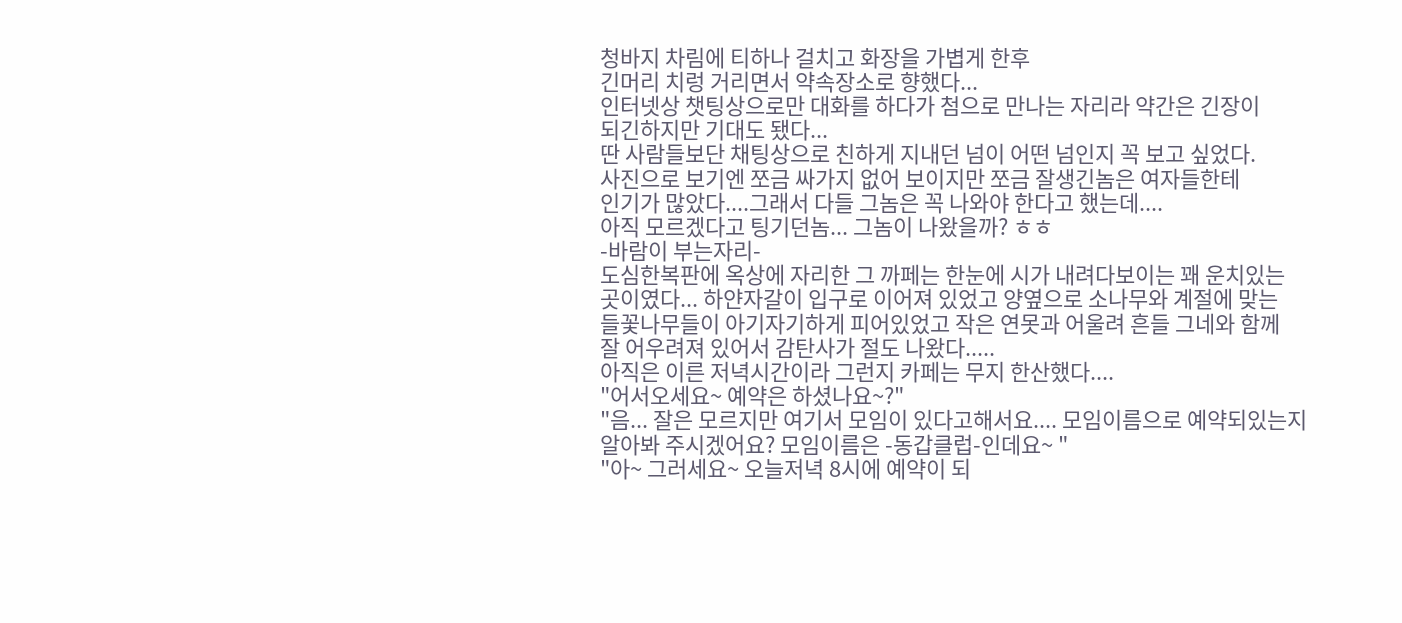청바지 차림에 티하나 걸치고 화장을 가볍게 한후
긴머리 치렁 거리면서 약속장소로 향했다...
인터넷상 챗팅상으로만 대화를 하다가 첨으로 만나는 자리라 약간은 긴장이
되긴하지만 기대도 됐다...
딴 사람들보단 채팅상으로 친하게 지내던 넘이 어떤 넘인지 꼭 보고 싶었다.
사진으로 보기엔 쪼금 싸가지 없어 보이지만 쪼금 잘생긴놈은 여자들한테
인기가 많았다....그래서 다들 그놈은 꼭 나와야 한다고 했는데....
아직 모르겠다고 팅기던놈... 그놈이 나왔을까? ㅎㅎ
-바람이 부는자리-
도심한복판에 옥상에 자리한 그 까페는 한눈에 시가 내려다보이는 꽤 운치있는
곳이였다... 하얀자갈이 입구로 이어져 있었고 양옆으로 소나무와 계절에 맞는
들꽃나무들이 아기자기하게 피어있었고 작은 연못과 어울려 흔들 그네와 함께
잘 어우려져 있어서 감탄사가 절도 나왔다.....
아직은 이른 저녁시간이라 그런지 카페는 무지 한산했다....
"어서오세요~ 예약은 하셨나요~?"
"음... 잘은 모르지만 여기서 모임이 있다고해서요.... 모임이름으로 예약되있는지
알아봐 주시겠어요? 모임이름은 -동갑클럽-인데요~ "
"아~ 그러세요~ 오늘저녁 8시에 예약이 되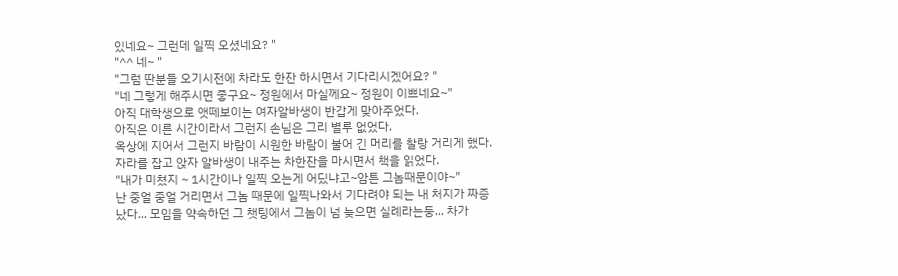있네요~ 그런데 일찍 오셨네요? "
"^^ 네~ "
"그럼 딴분들 오기시전에 차라도 한잔 하시면서 기다리시겠어요? "
"네 그렇게 해주시면 좋구요~ 정원에서 마실께요~ 정원이 이쁘네요~"
아직 대학생으로 앳떼보이는 여자알바생이 반갑게 맞아주었다.
아직은 이른 시간이라서 그런지 손님은 그리 별루 없었다.
옥상에 지어서 그런지 바람이 시원한 바람이 불어 긴 머리를 찰랑 거리게 했다.
자라를 잡고 앉자 알바생이 내주는 차한잔을 마시면서 책을 읽었다.
"내가 미쳤지 ~ 1시간이나 일찍 오는게 어딨냐고~암튼 그놈때문이야~"
난 중얼 중얼 거리면서 그놈 때문에 일찍나와서 기다려야 되는 내 처지가 짜증
났다... 모임을 약속하던 그 챗팅에서 그놈이 넘 늦으면 실례라는둥... 차가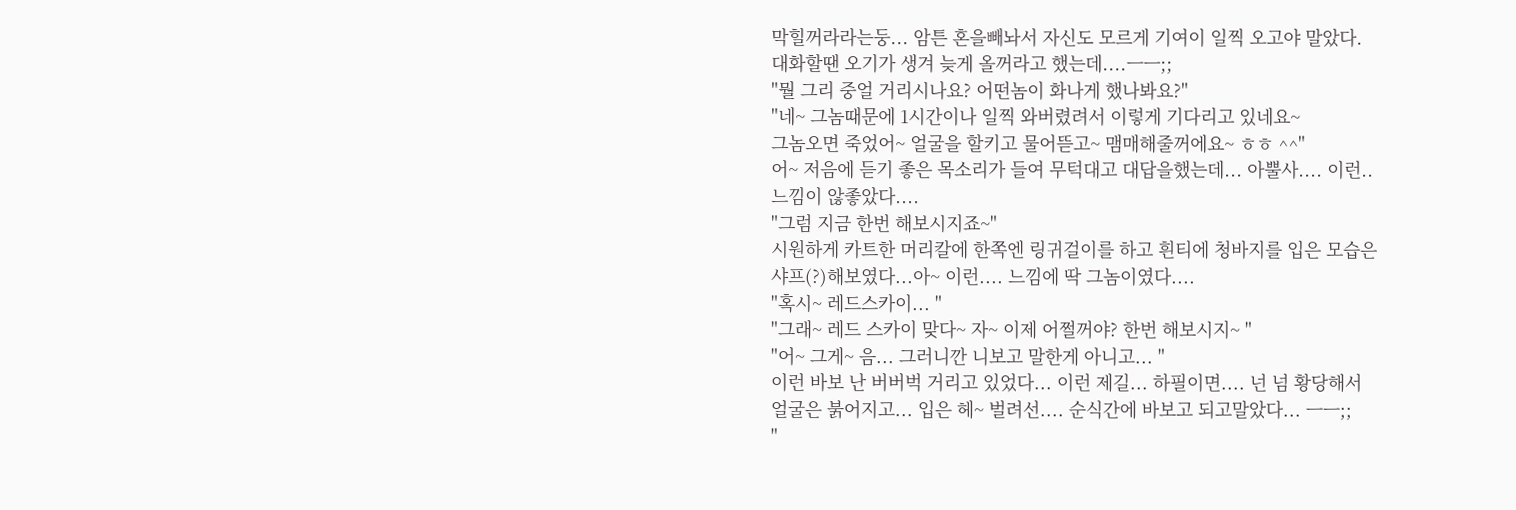막힐꺼라라는둥... 암튼 혼을빼놔서 자신도 모르게 기여이 일찍 오고야 말았다.
대화할땐 오기가 생겨 늦게 올꺼라고 했는데....ㅡㅡ;;
"뭘 그리 중얼 거리시나요? 어떤놈이 화나게 했나봐요?"
"네~ 그놈때문에 1시간이나 일찍 와버렸려서 이렇게 기다리고 있네요~
그놈오면 죽었어~ 얼굴을 할키고 물어뜯고~ 맴매해줄꺼에요~ ㅎㅎ ^^"
어~ 저음에 듣기 좋은 목소리가 들여 무턱대고 대답을했는데... 아뿔사.... 이런..
느낌이 않좋았다....
"그럼 지금 한번 해보시지죠~"
시원하게 카트한 머리칼에 한쪽엔 링귀걸이를 하고 흰티에 청바지를 입은 모습은
샤프(?)해보였다...아~ 이런.... 느낌에 딱 그놈이였다....
"혹시~ 레드스카이... "
"그래~ 레드 스카이 맞다~ 자~ 이제 어쩔꺼야? 한번 해보시지~ "
"어~ 그게~ 음... 그러니깐 니보고 말한게 아니고... "
이런 바보 난 버버벅 거리고 있었다... 이런 제길... 하필이면.... 넌 넘 황당해서
얼굴은 붉어지고... 입은 헤~ 벌려선.... 순식간에 바보고 되고말았다... ㅡㅡ;;
"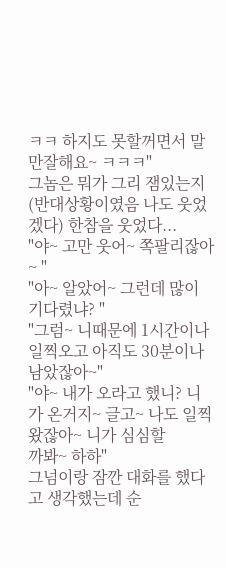ㅋㅋ 하지도 못할꺼면서 말만잘해요~ ㅋㅋㅋ"
그놈은 뭐가 그리 잼있는지(반대상황이였음 나도 웃었겠다) 한참을 웃었다...
"야~ 고만 웃어~ 쪽팔리잖아~ "
"아~ 알았어~ 그런데 많이 기다렸냐? "
"그럼~ 니때문에 1시간이나 일찍오고 아직도 30분이나남았잖아~"
"야~ 내가 오라고 했니? 니가 온거지~ 글고~ 나도 일찍 왔잖아~ 니가 심심할
까봐~ 하하"
그넘이랑 잠깐 대화를 했다고 생각했는데 순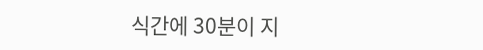식간에 30분이 지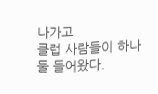나가고
클럽 사람들이 하나 둘 들어왔다.